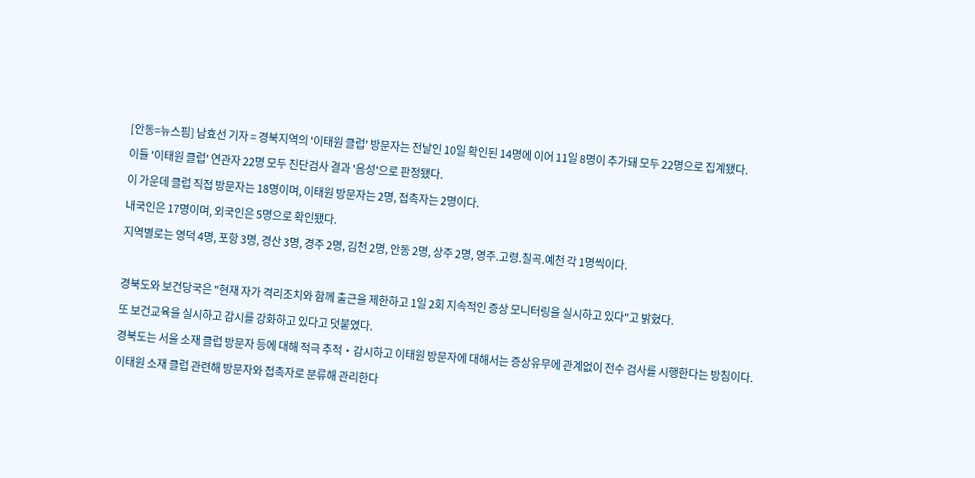[안동=뉴스핌] 남효선 기자 = 경북지역의 '이태원 클럽' 방문자는 전날인 10일 확인된 14명에 이어 11일 8명이 추가돼 모두 22명으로 집계됐다.
이들 '이태원 클럽' 연관자 22명 모두 진단검사 결과 '음성'으로 판정됐다.
이 가운데 클럽 직접 방문자는 18명이며, 이태원 방문자는 2명, 접촉자는 2명이다.
내국인은 17명이며, 외국인은 5명으로 확인됐다.
지역별로는 영덕 4명, 포항 3명, 경산 3명, 경주 2명, 김천 2명, 안동 2명, 상주 2명, 영주.고령.칠곡.예천 각 1명씩이다.

경북도와 보건당국은 "현재 자가 격리조치와 함께 출근을 제한하고 1일 2회 지속적인 증상 모니터링을 실시하고 있다"고 밝혔다.
또 보건교육을 실시하고 감시를 강화하고 있다고 덧붙였다.
경북도는 서울 소재 클럽 방문자 등에 대해 적극 추적‧감시하고 이태원 방문자에 대해서는 증상유무에 관계없이 전수 검사를 시행한다는 방침이다.
이태원 소재 클럽 관련해 방문자와 접촉자로 분류해 관리한다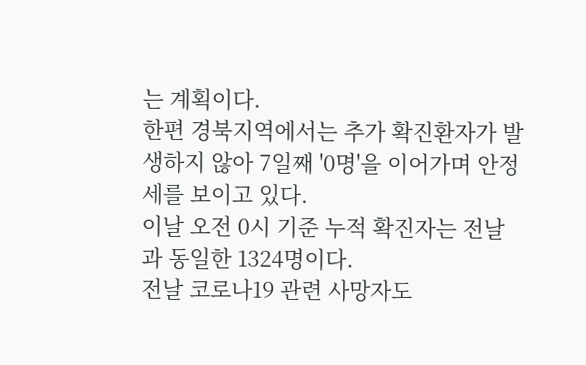는 계획이다.
한편 경북지역에서는 추가 확진환자가 발생하지 않아 7일째 '0명'을 이어가며 안정세를 보이고 있다.
이날 오전 0시 기준 누적 확진자는 전날과 동일한 1324명이다.
전날 코로나19 관련 사망자도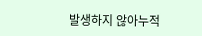발생하지 않아누적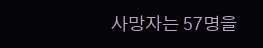사망자는 57명을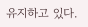유지하고 있다.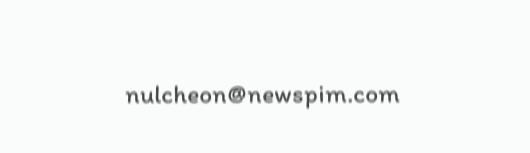nulcheon@newspim.com